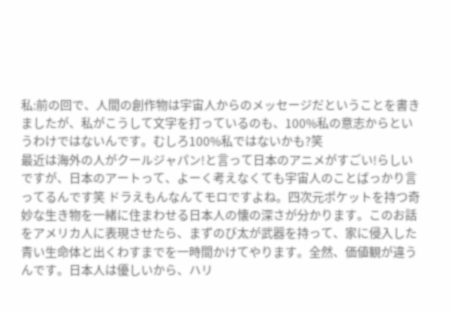私:前の回で、人間の創作物は宇宙人からのメッセージだということを書きましたが、私がこうして文字を打っているのも、100%私の意志からというわけではないんです。むしろ100%私ではないかも?笑
最近は海外の人がクールジャパン!と言って日本のアニメがすごい!らしいですが、日本のアートって、よーく考えなくても宇宙人のことばっかり言ってるんです笑 ドラえもんなんてモロですよね。四次元ポケットを持つ奇妙な生き物を一緒に住まわせる日本人の懐の深さが分かります。このお話をアメリカ人に表現させたら、まずのび太が武器を持って、家に侵入した青い生命体と出くわすまでを一時間かけてやります。全然、価値観が違うんです。日本人は優しいから、ハリ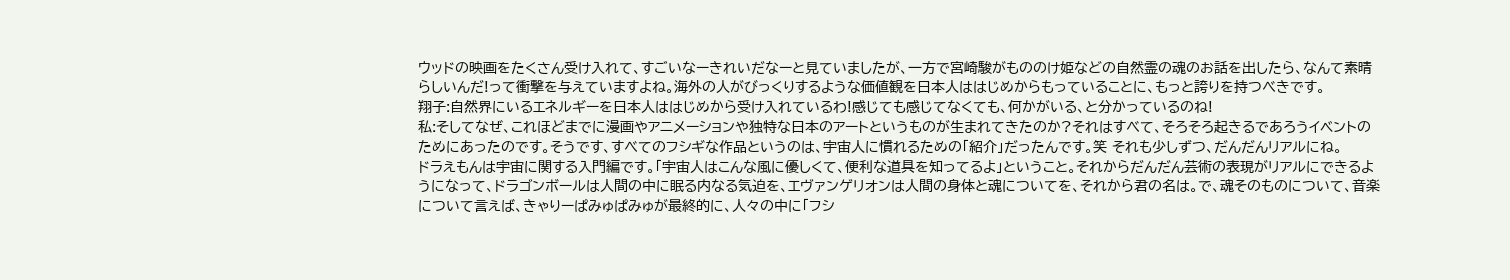ウッドの映画をたくさん受け入れて、すごいなーきれいだなーと見ていましたが、一方で宮崎駿がもののけ姫などの自然霊の魂のお話を出したら、なんて素晴らしいんだ!って衝撃を与えていますよね。海外の人がびっくりするような価値観を日本人ははじめからもっていることに、もっと誇りを持つべきです。
翔子:自然界にいるエネルギーを日本人ははじめから受け入れているわ!感じても感じてなくても、何かがいる、と分かっているのね!
私:そしてなぜ、これほどまでに漫画やアニメーションや独特な日本のアートというものが生まれてきたのか?それはすべて、そろそろ起きるであろうイベントのためにあったのです。そうです、すべてのフシギな作品というのは、宇宙人に慣れるための「紹介」だったんです。笑 それも少しずつ、だんだんリアルにね。
ドラえもんは宇宙に関する入門編です。「宇宙人はこんな風に優しくて、便利な道具を知ってるよ」ということ。それからだんだん芸術の表現がリアルにできるようになって、ドラゴンボールは人間の中に眠る内なる気迫を、エヴァンゲリオンは人間の身体と魂についてを、それから君の名は。で、魂そのものについて、音楽について言えば、きゃりーぱみゅぱみゅが最終的に、人々の中に「フシ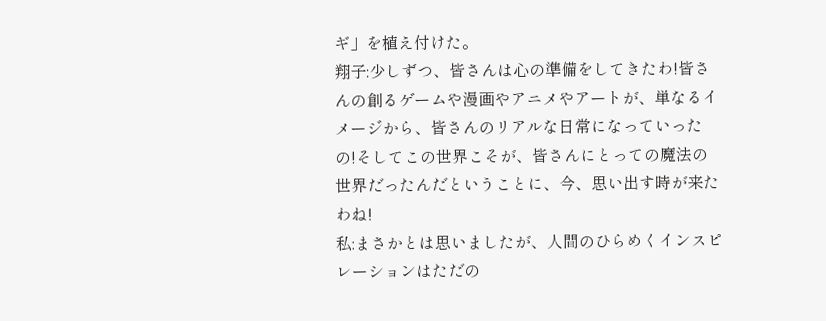ギ」を植え付けた。
翔子:少しずつ、皆さんは心の準備をしてきたわ!皆さんの創るゲームや漫画やアニメやアートが、単なるイメージから、皆さんのリアルな日常になっていったの!そしてこの世界こそが、皆さんにとっての魔法の世界だったんだということに、今、思い出す時が来たわね!
私:まさかとは思いましたが、人間のひらめくインスピレーションはただの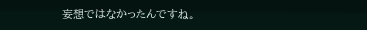妄想ではなかったんですね。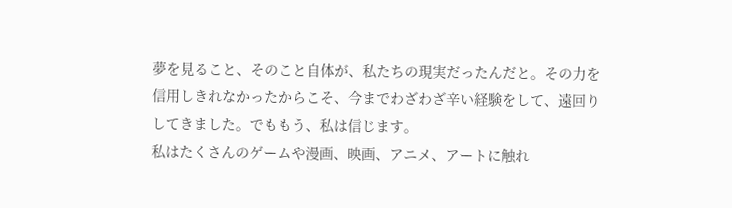夢を見ること、そのこと自体が、私たちの現実だったんだと。その力を信用しきれなかったからこそ、今までわざわざ辛い経験をして、遠回りしてきました。でももう、私は信じます。
私はたくさんのゲームや漫画、映画、アニメ、アートに触れ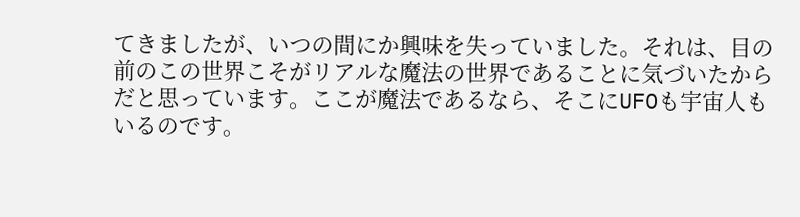てきましたが、いつの間にか興味を失っていました。それは、目の前のこの世界こそがリアルな魔法の世界であることに気づいたからだと思っています。ここが魔法であるなら、そこにUFOも宇宙人もいるのです。